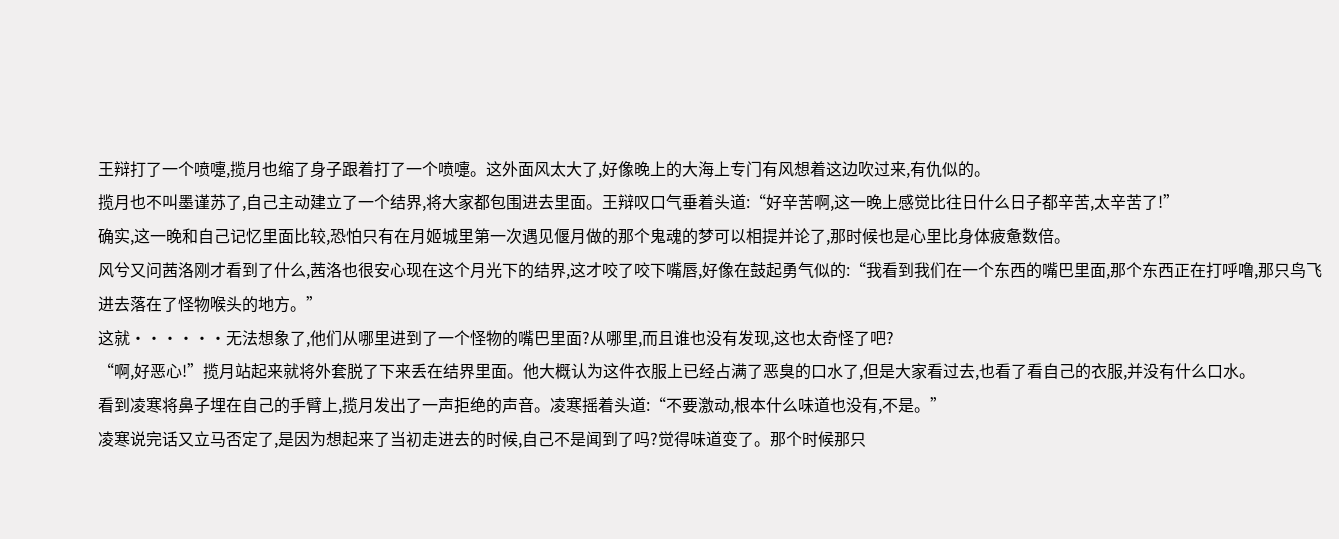王辩打了一个喷嚏,揽月也缩了身子跟着打了一个喷嚏。这外面风太大了,好像晚上的大海上专门有风想着这边吹过来,有仇似的。
揽月也不叫墨谨苏了,自己主动建立了一个结界,将大家都包围进去里面。王辩叹口气垂着头道:“好辛苦啊,这一晚上感觉比往日什么日子都辛苦,太辛苦了!”
确实,这一晚和自己记忆里面比较,恐怕只有在月姬城里第一次遇见偃月做的那个鬼魂的梦可以相提并论了,那时候也是心里比身体疲惫数倍。
风兮又问茜洛刚才看到了什么,茜洛也很安心现在这个月光下的结界,这才咬了咬下嘴唇,好像在鼓起勇气似的:“我看到我们在一个东西的嘴巴里面,那个东西正在打呼噜,那只鸟飞进去落在了怪物喉头的地方。”
这就······无法想象了,他们从哪里进到了一个怪物的嘴巴里面?从哪里,而且谁也没有发现,这也太奇怪了吧?
“啊,好恶心!”揽月站起来就将外套脱了下来丢在结界里面。他大概认为这件衣服上已经占满了恶臭的口水了,但是大家看过去,也看了看自己的衣服,并没有什么口水。
看到凌寒将鼻子埋在自己的手臂上,揽月发出了一声拒绝的声音。凌寒摇着头道:“不要激动,根本什么味道也没有,不是。”
凌寒说完话又立马否定了,是因为想起来了当初走进去的时候,自己不是闻到了吗?觉得味道变了。那个时候那只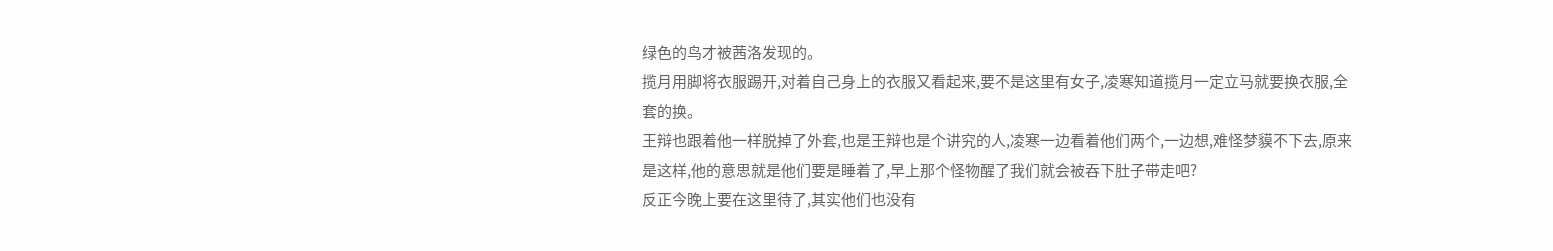绿色的鸟才被茜洛发现的。
揽月用脚将衣服踢开,对着自己身上的衣服又看起来,要不是这里有女子,凌寒知道揽月一定立马就要换衣服,全套的换。
王辩也跟着他一样脱掉了外套,也是王辩也是个讲究的人,凌寒一边看着他们两个,一边想,难怪梦貘不下去,原来是这样,他的意思就是他们要是睡着了,早上那个怪物醒了我们就会被吞下肚子带走吧?
反正今晚上要在这里待了,其实他们也没有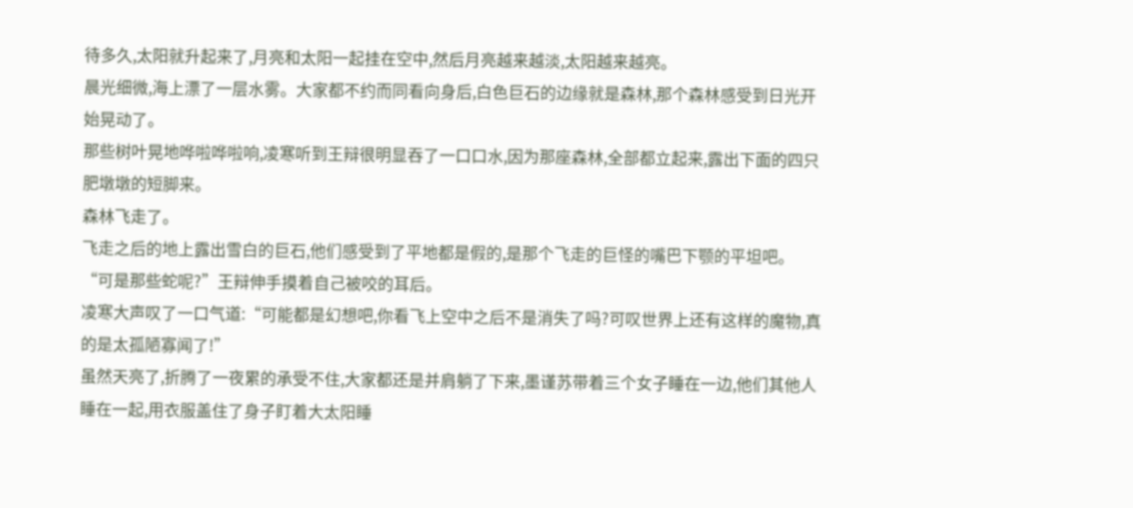待多久,太阳就升起来了,月亮和太阳一起挂在空中,然后月亮越来越淡,太阳越来越亮。
晨光细微,海上漂了一层水雾。大家都不约而同看向身后,白色巨石的边缘就是森林,那个森林感受到日光开始晃动了。
那些树叶晃地哗啦哗啦响,凌寒听到王辩很明显吞了一口口水,因为那座森林,全部都立起来,露出下面的四只肥墩墩的短脚来。
森林飞走了。
飞走之后的地上露出雪白的巨石,他们感受到了平地都是假的,是那个飞走的巨怪的嘴巴下颚的平坦吧。
“可是那些蛇呢?”王辩伸手摸着自己被咬的耳后。
凌寒大声叹了一口气道:“可能都是幻想吧,你看飞上空中之后不是消失了吗?可叹世界上还有这样的魔物,真的是太孤陋寡闻了!”
虽然天亮了,折腾了一夜累的承受不住,大家都还是并肩躺了下来,墨谨苏带着三个女子睡在一边,他们其他人睡在一起,用衣服盖住了身子盯着大太阳睡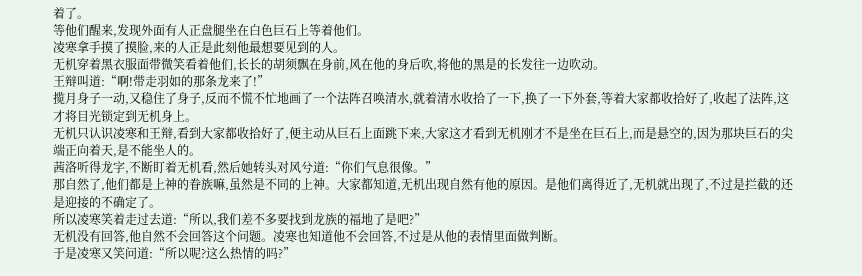着了。
等他们醒来,发现外面有人正盘腿坐在白色巨石上等着他们。
凌寒拿手摸了摸脸,来的人正是此刻他最想要见到的人。
无机穿着黑衣服面带微笑看着他们,长长的胡须飘在身前,风在他的身后吹,将他的黑是的长发往一边吹动。
王辩叫道:“啊!带走羽如的那条龙来了!”
揽月身子一动,又稳住了身子,反而不慌不忙地画了一个法阵召唤清水,就着清水收拾了一下,换了一下外套,等着大家都收拾好了,收起了法阵,这才将目光锁定到无机身上。
无机只认识凌寒和王辩,看到大家都收拾好了,便主动从巨石上面跳下来,大家这才看到无机刚才不是坐在巨石上,而是悬空的,因为那块巨石的尖端正向着天,是不能坐人的。
茜洛听得龙字,不断盯着无机看,然后她转头对风兮道:“你们气息很像。”
那自然了,他们都是上神的眷族嘛,虽然是不同的上神。大家都知道,无机出现自然有他的原因。是他们离得近了,无机就出现了,不过是拦截的还是迎接的不确定了。
所以凌寒笑着走过去道:“所以,我们差不多要找到龙族的福地了是吧?”
无机没有回答,他自然不会回答这个问题。凌寒也知道他不会回答,不过是从他的表情里面做判断。
于是凌寒又笑问道:“所以呢?这么热情的吗?”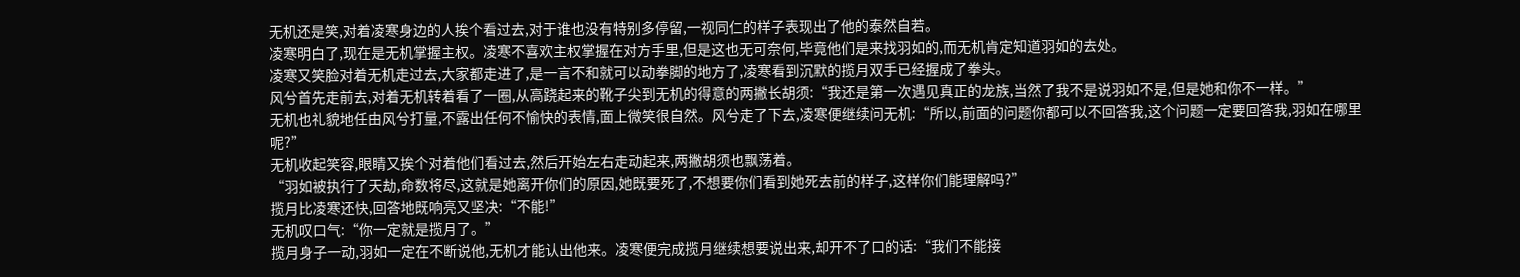无机还是笑,对着凌寒身边的人挨个看过去,对于谁也没有特别多停留,一视同仁的样子表现出了他的泰然自若。
凌寒明白了,现在是无机掌握主权。凌寒不喜欢主权掌握在对方手里,但是这也无可奈何,毕竟他们是来找羽如的,而无机肯定知道羽如的去处。
凌寒又笑脸对着无机走过去,大家都走进了,是一言不和就可以动拳脚的地方了,凌寒看到沉默的揽月双手已经握成了拳头。
风兮首先走前去,对着无机转着看了一圈,从高跷起来的靴子尖到无机的得意的两撇长胡须:“我还是第一次遇见真正的龙族,当然了我不是说羽如不是,但是她和你不一样。”
无机也礼貌地任由风兮打量,不露出任何不愉快的表情,面上微笑很自然。风兮走了下去,凌寒便继续问无机:“所以,前面的问题你都可以不回答我,这个问题一定要回答我,羽如在哪里呢?”
无机收起笑容,眼睛又挨个对着他们看过去,然后开始左右走动起来,两撇胡须也飘荡着。
“羽如被执行了天劫,命数将尽,这就是她离开你们的原因,她既要死了,不想要你们看到她死去前的样子,这样你们能理解吗?”
揽月比凌寒还快,回答地既响亮又坚决:“不能!”
无机叹口气:“你一定就是揽月了。”
揽月身子一动,羽如一定在不断说他,无机才能认出他来。凌寒便完成揽月继续想要说出来,却开不了口的话:“我们不能接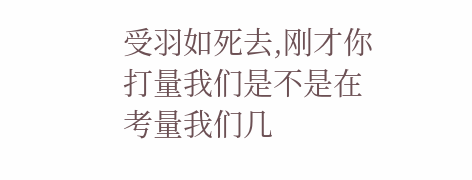受羽如死去,刚才你打量我们是不是在考量我们几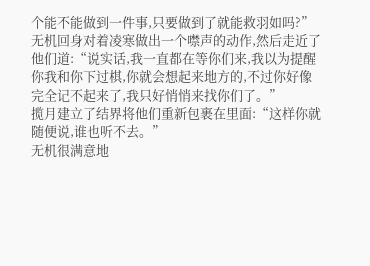个能不能做到一件事,只要做到了就能救羽如吗?”
无机回身对着凌寒做出一个噤声的动作,然后走近了他们道:“说实话,我一直都在等你们来,我以为提醒你我和你下过棋,你就会想起来地方的,不过你好像完全记不起来了,我只好悄悄来找你们了。”
揽月建立了结界将他们重新包裹在里面:“这样你就随便说,谁也听不去。”
无机很满意地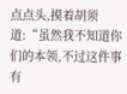点点头,摸着胡须道:“虽然我不知道你们的本领,不过这件事有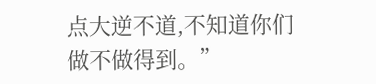点大逆不道,不知道你们做不做得到。”